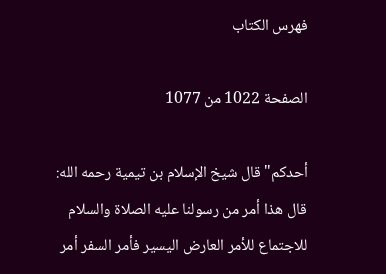فهرس الكتاب

الصفحة 1022 من 1077

أحدكم"قال شيخ الإسلام بن تيمية رحمه الله: قال هذا أمر من رسولنا عليه الصلاة والسلام للاجتماع للأمر العارض اليسير فأمر السفر أمر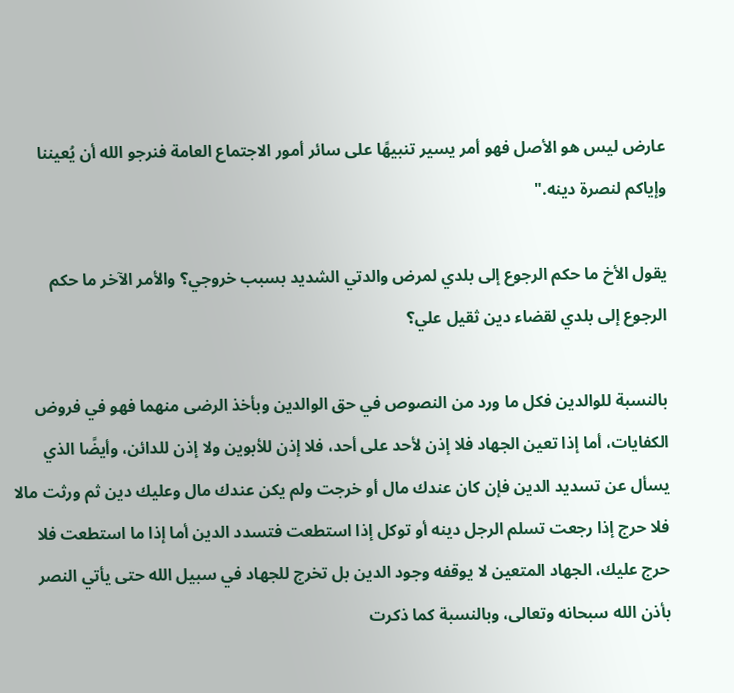عارض ليس هو الأصل فهو أمر يسير تنبيهًا على سائر أمور الاجتماع العامة فنرجو الله أن يُعيننا وإياكم لنصرة دينه."

يقول الأخ ما حكم الرجوع إلى بلدي لمرض والدتي الشديد بسبب خروجي؟ والأمر الآخر ما حكم الرجوع إلى بلدي لقضاء دين ثقيل علي؟

بالنسبة للوالدين فكل ما ورد من النصوص في حق الوالدين وبأخذ الرضى منهما فهو في فروض الكفايات، أما إذا تعين الجهاد فلا إذن لأحد على أحد، فلا إذن للأبوين ولا إذن للدائن، وأيضًا الذي يسأل عن تسديد الدين فإن كان عندك مال أو خرجت ولم يكن عندك مال وعليك دين ثم ورثت مالا فلا حرج إذا رجعت تسلم الرجل دينه أو توكل إذا استطعت فتسدد الدين أما إذا ما استطعت فلا حرج عليك، الجهاد المتعين لا يوقفه وجود الدين بل تخرج للجهاد في سبيل الله حتى يأتي النصر بأذن الله سبحانه وتعالى، وبالنسبة كما ذكرت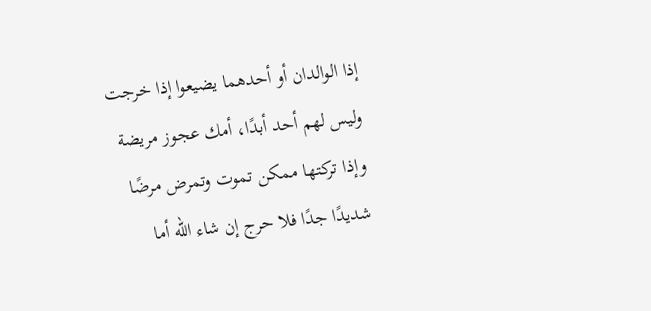إذا الوالدان أو أحدهما يضيعوا إذا خرجت وليس لهم أحد أبدًا، أمك عجوز مريضة وإذا تركتها ممكن تموت وتمرض مرضًا شديدًا جدًا فلا حرج إن شاء الله أما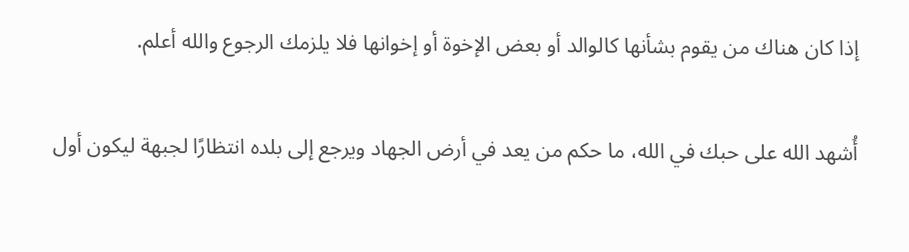إذا كان هناك من يقوم بشأنها كالوالد أو بعض الإخوة أو إخوانها فلا يلزمك الرجوع والله أعلم.

أُشهد الله على حبك في الله، ما حكم من يعد في أرض الجهاد ويرجع إلى بلده انتظارًا لجبهة ليكون أول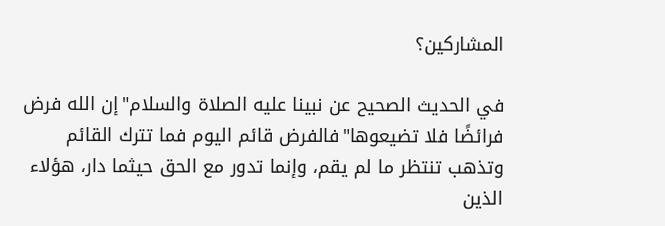المشاركين؟

في الحديث الصحيح عن نبينا عليه الصلاة والسلام"إن الله فرض فرائضًا فلا تضيعوها"فالفرض قائم اليوم فما تترك القائم وتذهب تنتظر ما لم يقم، وإنما تدور مع الحق حيثما دار، هؤلاء الذين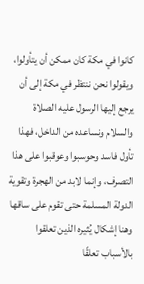كانوا في مكة كان ممكن أن يتأولوا، ويقولوا نحن ننتظر في مكة إلى أن يرجع إليها الرسول عليه الصلاة والسلام ونساعده من الداخل، فهذا تأول فاسد وحوسبوا وعوقبوا على هذا التصرف، وإنما لابد من الهجرة وتقوية الدولة المسلمة حتى تقوم على ساقها وهنا إشكال يُثيره الذين تعلقوا بالأسباب تعلقًا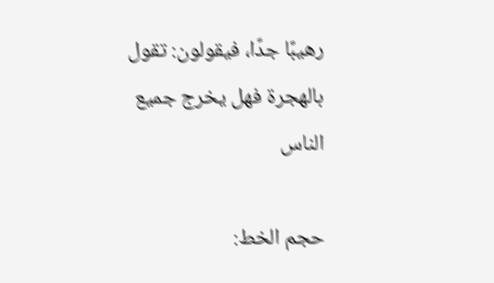رهيبًا جدًا، فيقولون: تقول بالهجرة فهل يخرج جميع الناس

حجم الخط: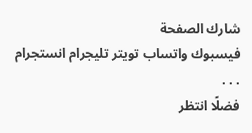شارك الصفحة
فيسبوك واتساب تويتر تليجرام انستجرام
. . .
فضلًا انتظر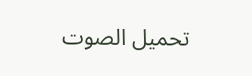تحميل الصوت